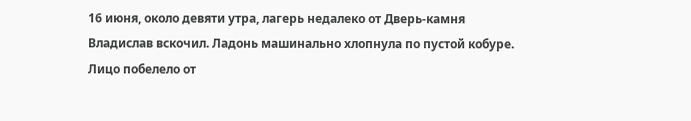16 июня, около девяти утра, лагерь недалеко от Дверь-камня
Владислав вскочил. Ладонь машинально хлопнула по пустой кобуре. Лицо побелело от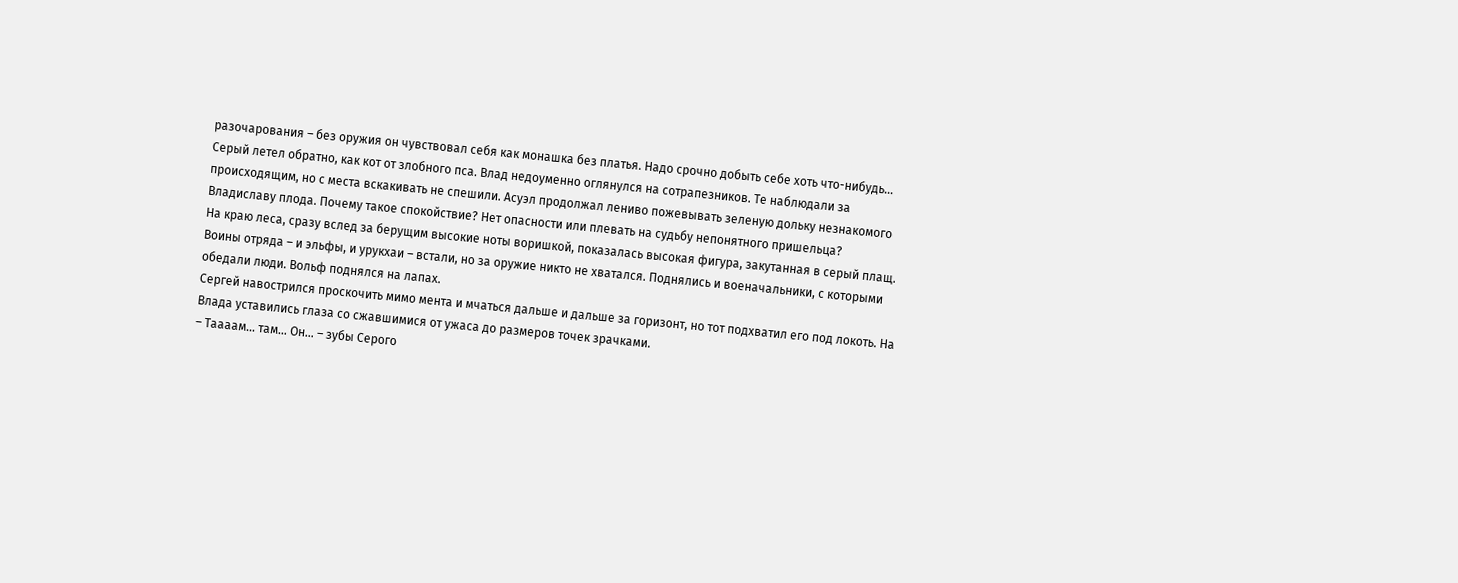разочарования – без оружия он чувствовал себя как монашка без платья. Надо срочно добыть себе хоть что-нибудь…
Серый летел обратно, как кот от злобного пса. Влад недоуменно оглянулся на сотрапезников. Те наблюдали за происходящим, но с места вскакивать не спешили. Асуэл продолжал лениво пожевывать зеленую дольку незнакомого Владиславу плода. Почему такое спокойствие? Нет опасности или плевать на судьбу непонятного пришельца?
На краю леса, сразу вслед за берущим высокие ноты воришкой, показалась высокая фигура, закутанная в серый плащ. Воины отряда – и эльфы, и урукхаи – встали, но за оружие никто не хватался. Поднялись и военачальники, с которыми обедали люди. Вольф поднялся на лапах.
Сергей навострился проскочить мимо мента и мчаться дальше и дальше за горизонт, но тот подхватил его под локоть. На Влада уставились глаза со сжавшимися от ужаса до размеров точек зрачками.
– Таааам… там… Он… – зубы Серого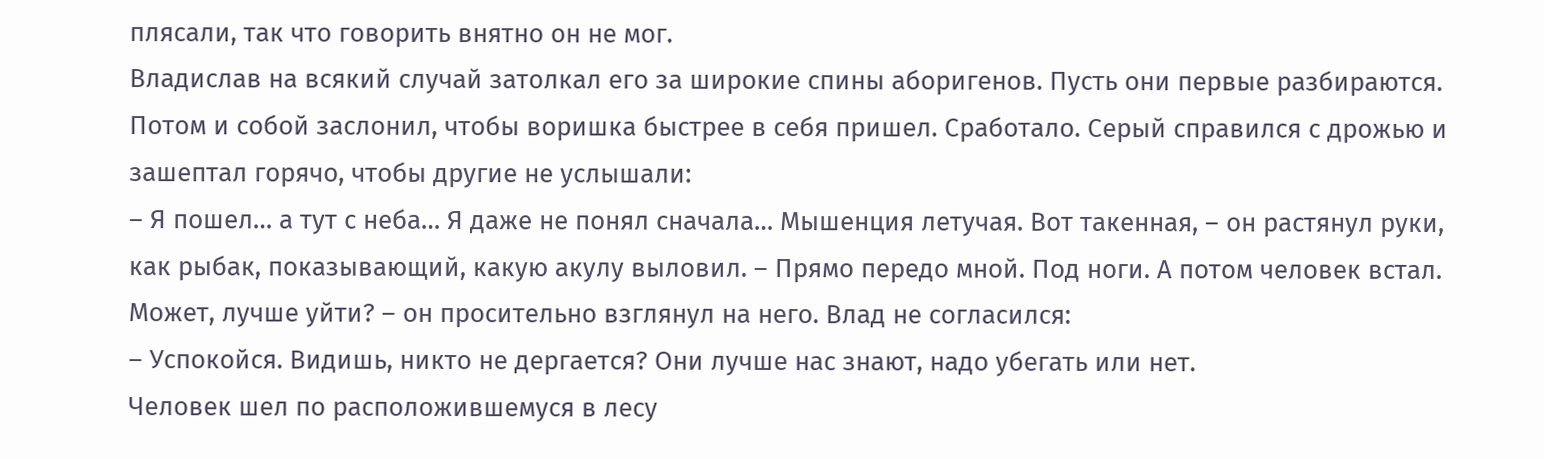плясали, так что говорить внятно он не мог.
Владислав на всякий случай затолкал его за широкие спины аборигенов. Пусть они первые разбираются. Потом и собой заслонил, чтобы воришка быстрее в себя пришел. Сработало. Серый справился с дрожью и зашептал горячо, чтобы другие не услышали:
– Я пошел… а тут с неба… Я даже не понял сначала… Мышенция летучая. Вот такенная, – он растянул руки, как рыбак, показывающий, какую акулу выловил. – Прямо передо мной. Под ноги. А потом человек встал. Может, лучше уйти? – он просительно взглянул на него. Влад не согласился:
– Успокойся. Видишь, никто не дергается? Они лучше нас знают, надо убегать или нет.
Человек шел по расположившемуся в лесу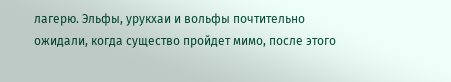лагерю. Эльфы, урукхаи и вольфы почтительно ожидали, когда существо пройдет мимо, после этого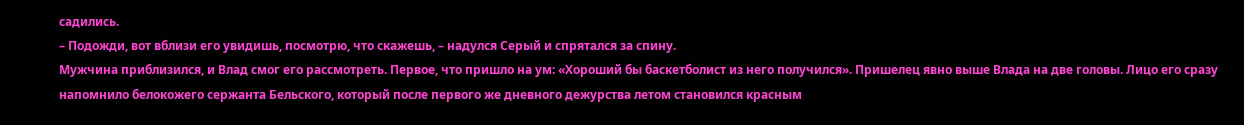садились.
– Подожди, вот вблизи его увидишь, посмотрю, что скажешь, – надулся Серый и спрятался за спину.
Мужчина приблизился, и Влад смог его рассмотреть. Первое, что пришло на ум: «Хороший бы баскетболист из него получился». Пришелец явно выше Влада на две головы. Лицо его сразу напомнило белокожего сержанта Бельского, который после первого же дневного дежурства летом становился красным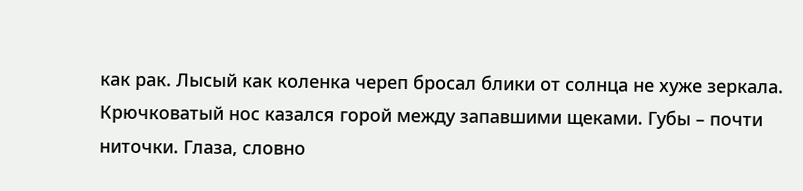как рак. Лысый как коленка череп бросал блики от солнца не хуже зеркала. Крючковатый нос казался горой между запавшими щеками. Губы – почти ниточки. Глаза, словно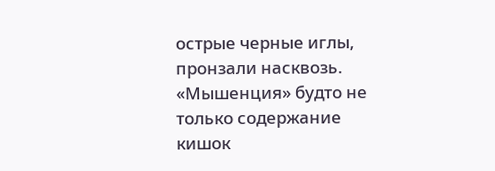острые черные иглы, пронзали насквозь. «Мышенция» будто не только содержание кишок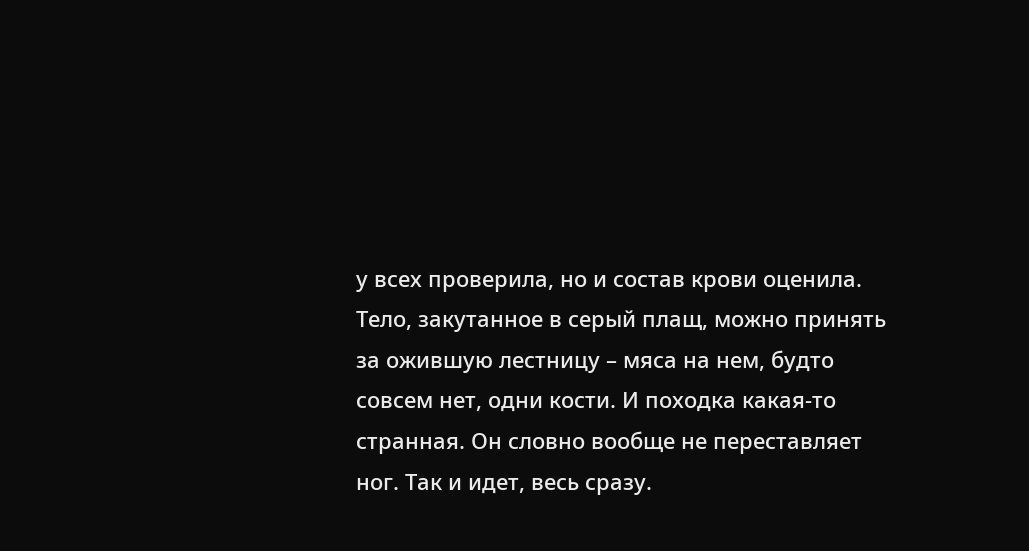у всех проверила, но и состав крови оценила. Тело, закутанное в серый плащ, можно принять за ожившую лестницу – мяса на нем, будто совсем нет, одни кости. И походка какая-то странная. Он словно вообще не переставляет ног. Так и идет, весь сразу.